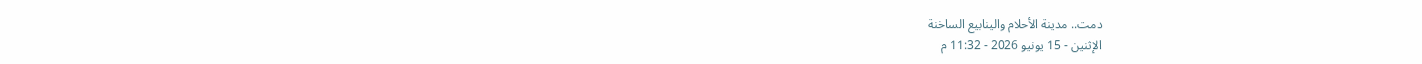دمت.. مدينة الأحلام والينابيع الساخنة
الإثنين - 15 يونيو 2026 - 11:32 م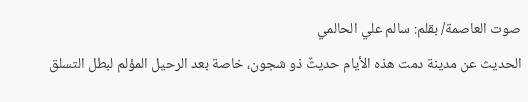صوت العاصمة/ بقلم: سالم علي الحالمي
الحديث عن مدينة دمت هذه الأيام حديثٌ ذو شجون، خاصة بعد الرحيل المؤلم لبطل التسلق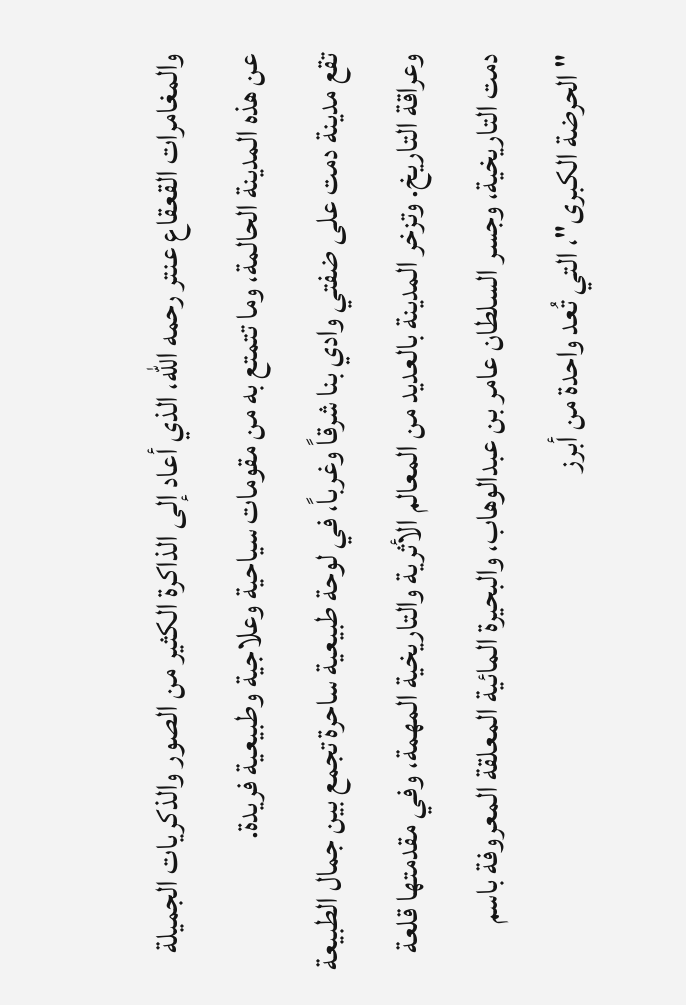والمغامرات القعقاع عنتر رحمه الله، الذي أعاد إلى الذاكرة الكثير من الصور والذكريات الجميلة عن هذه المدينة الحالمة، وما تتمتع به من مقومات سياحية وعلاجية وطبيعية فريدة.
تقع مدينة دمت على ضفتي وادي بنا شرقاً وغرباً، في لوحة طبيعية ساحرة تجمع بين جمال الطبيعة وعراقة التاريخ. وتزخر المدينة بالعديد من المعالم الأثرية والتاريخية المهمة، وفي مقدمتها قلعة دمت التاريخية، وجسر السلطان عامر بن عبدالوهاب، والبحيرة المائية المعلقة المعروفة باسم "الحرضة الكبرى"، التي تُعد واحدة من أبرز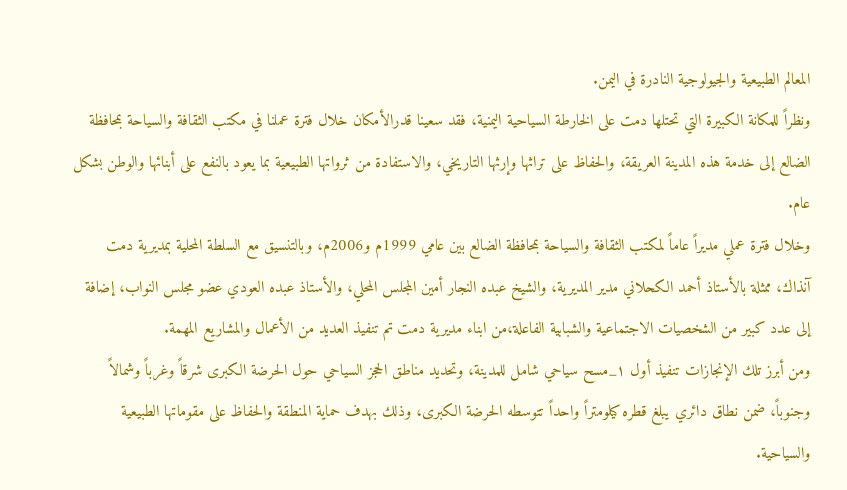المعالم الطبيعية والجيولوجية النادرة في اليمن.
ونظراً للمكانة الكبيرة التي تحتلها دمت على الخارطة السياحية اليمنية، فقد سعينا قدرالأمكان خلال فترة عملنا في مكتب الثقافة والسياحة بمحافظة الضالع إلى خدمة هذه المدينة العريقة، والحفاظ على تراثها وإرثها التاريخي، والاستفادة من ثرواتها الطبيعية بما يعود بالنفع على أبنائها والوطن بشكل عام.
وخلال فترة عملي مديراً عاماً لمكتب الثقافة والسياحة بمحافظة الضالع بين عامي 1999م و2006م، وبالتنسيق مع السلطة المحلية بمديرية دمت آنذاك، ممثلة بالأستاذ أحمد الكحلاني مدير المديرية، والشيخ عبده النجار أمين المجلس المحلي، والأستاذ عبده العودي عضو مجلس النواب، إضافة إلى عدد كبير من الشخصيات الاجتماعية والشبابية الفاعلة،من ابناء مديرية دمت تم تنفيذ العديد من الأعمال والمشاريع المهمة.
ومن أبرز تلك الإنجازات تنفيذ أول ١_مسح سياحي شامل للمدينة، وتحديد مناطق الحجز السياحي حول الحرضة الكبرى شرقاً وغرباً وشمالاً وجنوباً، ضمن نطاق دائري يبلغ قطره كيلومتراً واحداً تتوسطه الحرضة الكبرى، وذلك بهدف حماية المنطقة والحفاظ على مقوماتها الطبيعية والسياحية.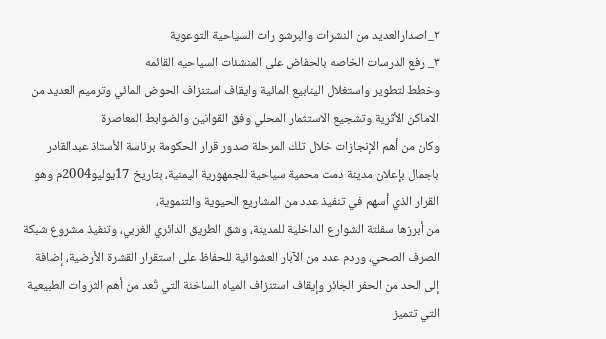٢_اصدارالعديد من النشرات والبرشو رات السياحية التوعوية
٣_ رفع الدرسات الخاصه بالحفاض على المنشئات السياحيه القائمه
وخطط لتطوير واستغلال الينابيع المائية وايقاف استنزاف الحوض المائي وترميم العديد من الاماكن الأثرية وتشجيع الاستثمار المحلي وفق القوانين والضوابط المعاصرة
وكان من أهم الإنجازات خلال تلك المرحلة صدور قرار الحكومة برئاسة الأستاذ عبدالقادر باجمال بإعلان مدينة دمت محمية سياحية للجمهورية اليمنية، بتاريخ 17يوليو2004م وهو القرار الذي أسهم في تنفيذ عدد من المشاريع الحيوية والتنموية،
من أبرزها سفلتة الشوارع الداخلية للمدينة، وشق الطريق الدائري الغربي، وتنفيذ مشروع شبكة الصرف الصحي، وردم عدد من الآبار العشوائية للحفاظ على استقرار القشرة الأرضية، إضافة إلى الحد من الحفر الجائر وإيقاف استنزاف المياه الساخنة التي تُعد من أهم الثروات الطبيعية التي تتميز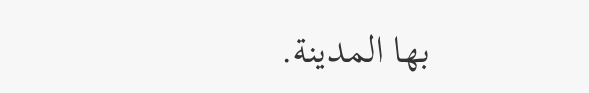بها المدينة.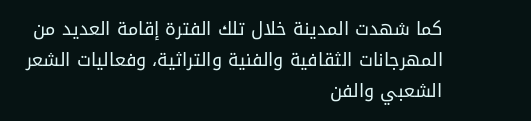كما شهدت المدينة خلال تلك الفترة إقامة العديد من المهرجانات الثقافية والفنية والتراثية، وفعاليات الشعر الشعبي والفن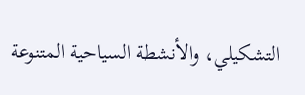التشكيلي، والأنشطة السياحية المتنوعة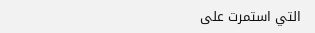التي استمرت على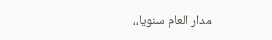مدار العام سنويا،،